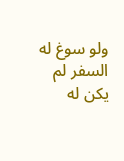ولو سوغ له السفر لم يكن له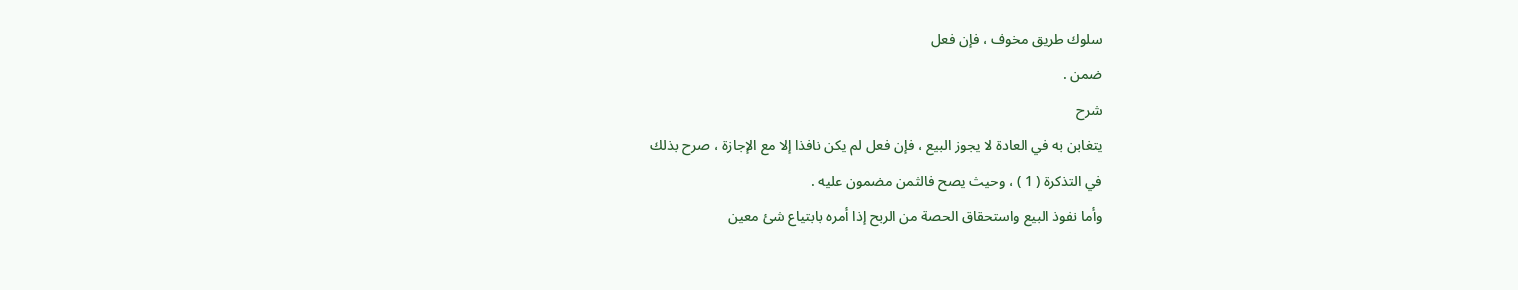سلوك طريق مخوف ، فإن فعل
ضمن .
شرح
يتغابن به في العادة لا يجوز البيع ، فإن فعل لم يكن نافذا إلا مع الإجازة ، صرح بذلك
في التذكرة ( 1 ) ، وحيث يصح فالثمن مضمون عليه .
وأما نفوذ البيع واستحقاق الحصة من الربح إذا أمره بابتياع شئ معين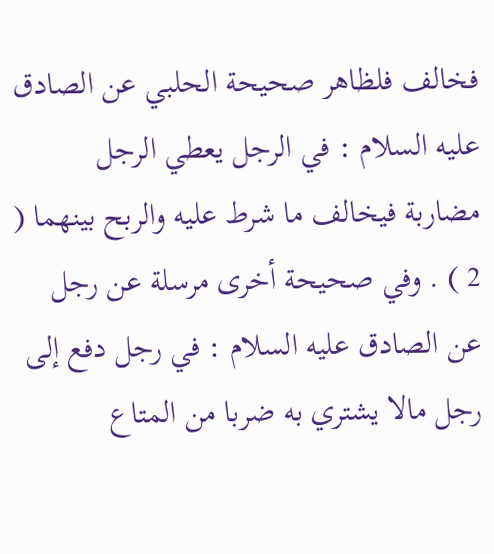فخالف فلظاهر صحيحة الحلبي عن الصادق عليه السلام : في الرجل يعطي الرجل
مضاربة فيخالف ما شرط عليه والربح بينهما ( 2 ) . وفي صحيحة أخرى مرسلة عن رجل
عن الصادق عليه السلام : في رجل دفع إلى رجل مالا يشتري به ضربا من المتاع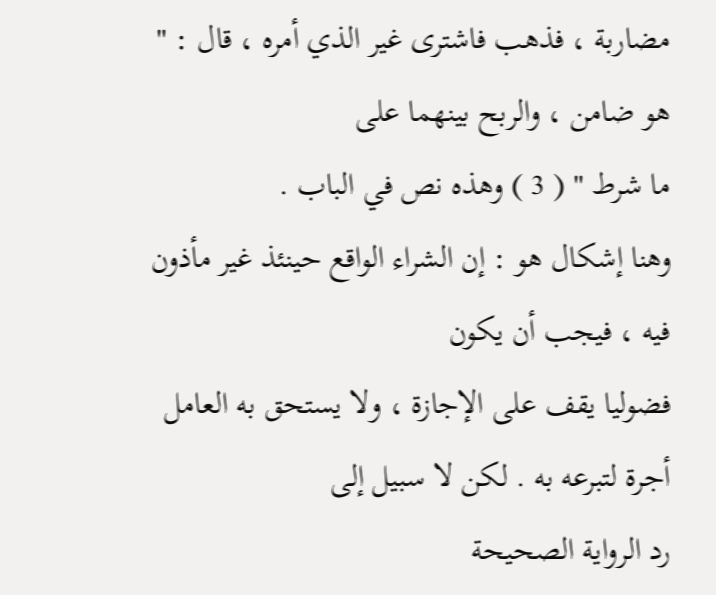مضاربة ، فذهب فاشترى غير الذي أمره ، قال : " هو ضامن ، والربح بينهما على
ما شرط " ( 3 ) وهذه نص في الباب .
وهنا إشكال هو : إن الشراء الواقع حينئذ غير مأذون فيه ، فيجب أن يكون
فضوليا يقف على الإجازة ، ولا يستحق به العامل أجرة لتبرعه به . لكن لا سبيل إلى
رد الرواية الصحيحة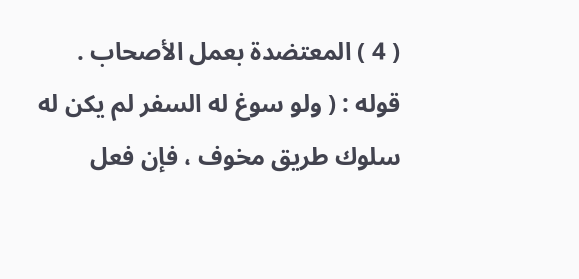( 4 ) المعتضدة بعمل الأصحاب .
قوله : ( ولو سوغ له السفر لم يكن له سلوك طريق مخوف ، فإن فعل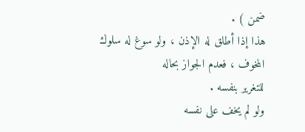ضمن ) .
هذا إذا أطلق له الإذن ، ولو سوغ له سلوك المخوف ، فعدم الجواز بحاله
للتغرير بنفسه .
ولو لم يخف على نفسه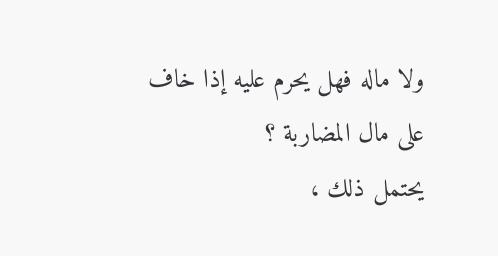ولا ماله فهل يحرم عليه إذا خاف على مال المضاربة ؟
يحتمل ذلك ،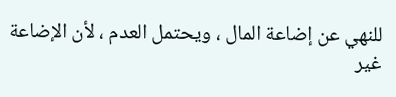للنهي عن إضاعة المال ، ويحتمل العدم ، لأن الإضاعة غير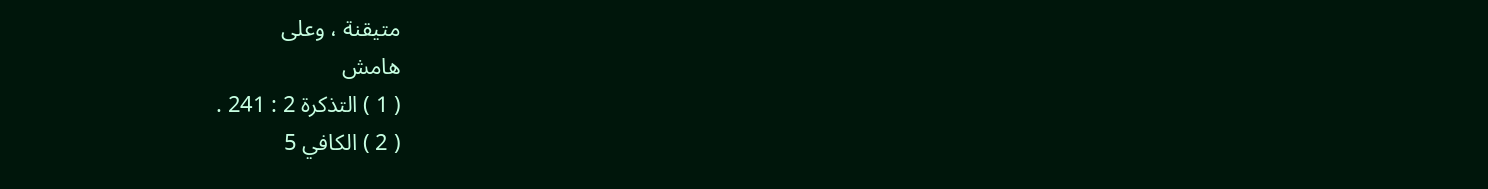متيقنة ، وعلى
هامش
( 1 ) التذكرة 2 : 241 .
( 2 ) الكافي 5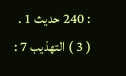: 240 حديث 1 .
( 3 ) التهذيب 7 :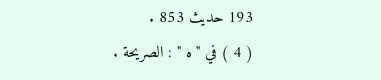193 حديث 853 .
( 4 ) في " ه " : الصريحة .